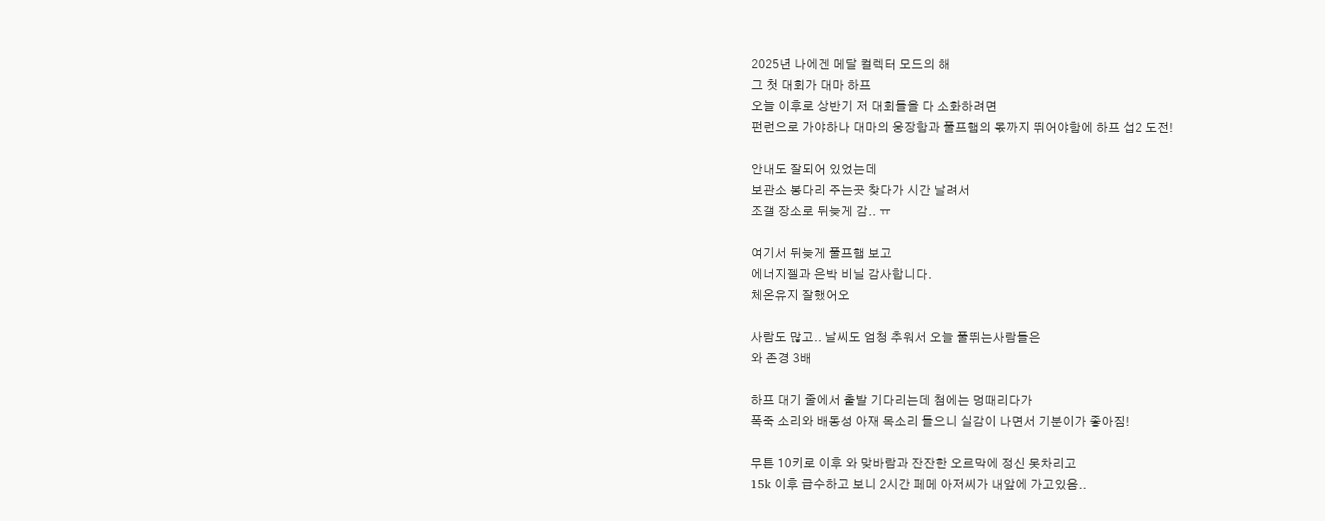2025년 나에겐 메달 컬렉터 모드의 해
그 첫 대회가 대마 하프
오늘 이후로 상반기 저 대회들을 다 소화하려면
펀런으로 가야하나 대마의 웅장함과 풀프햄의 몫까지 뛰어야함에 하프 섭2 도전!

안내도 잘되어 있었는데
보관소 봉다리 주는곳 찾다가 시간 날려서
조갤 장소로 뒤늦게 감.. ㅠ

여기서 뒤늦게 풀프햄 보고
에너지젤과 은박 비닐 감사합니다.
체온유지 잘했어오

사람도 많고.. 날씨도 엄청 추워서 오늘 풀뛰는사람들은
와 존경 3배

하프 대기 줄에서 출발 기다리는데 첨에는 멍때리다가
폭죽 소리와 배동성 아재 목소리 들으니 실감이 나면서 기분이가 좋아짐!

무튼 10키로 이후 와 맞바람과 잔잔한 오르막에 정신 못차리고
15k 이후 급수하고 보니 2시간 페메 아저씨가 내앞에 가고있음..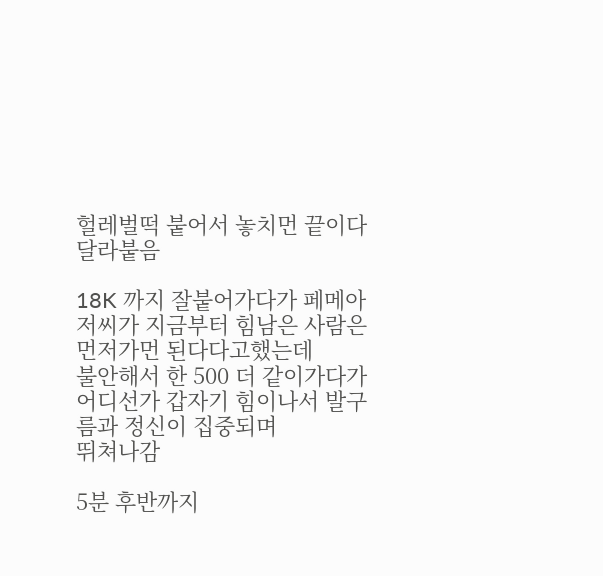헐레벌떡 붙어서 놓치먼 끝이다
달라붙음

18K 까지 잘붙어가다가 페메아저씨가 지금부터 힘남은 사람은 먼저가먼 된다다고했는데
불안해서 한 500 더 같이가다가
어디선가 갑자기 힘이나서 발구름과 정신이 집중되며
뛰쳐나감

5분 후반까지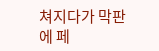쳐지다가 막판에 페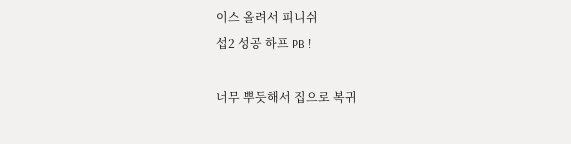이스 올려서 피니쉬
섭2 성공 하프 PB !

너무 뿌듯해서 집으로 복귀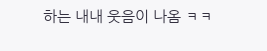하는 내내 웃음이 나옴 ㅋㅋ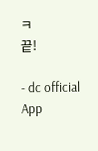ㅋ
끝!

- dc official App